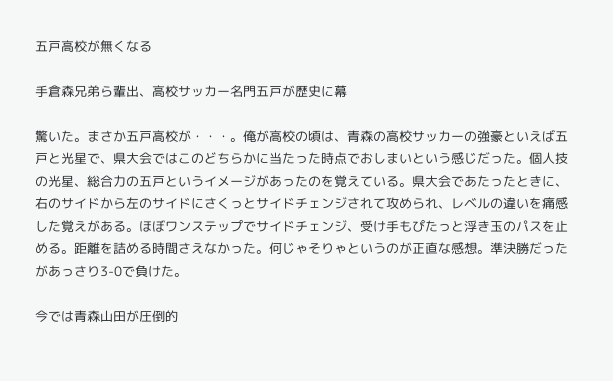五戸高校が無くなる

手倉森兄弟ら輩出、高校サッカー名門五戸が歴史に幕

驚いた。まさか五戸高校が・・・。俺が高校の頃は、青森の高校サッカーの強豪といえば五戸と光星で、県大会ではこのどちらかに当たった時点でおしまいという感じだった。個人技の光星、総合力の五戸というイメージがあったのを覚えている。県大会であたったときに、右のサイドから左のサイドにさくっとサイドチェンジされて攻められ、レベルの違いを痛感した覚えがある。ほぼワンステップでサイドチェンジ、受け手もぴたっと浮き玉のパスを止める。距離を詰める時間さえなかった。何じゃそりゃというのが正直な感想。準決勝だったがあっさり3-0で負けた。

今では青森山田が圧倒的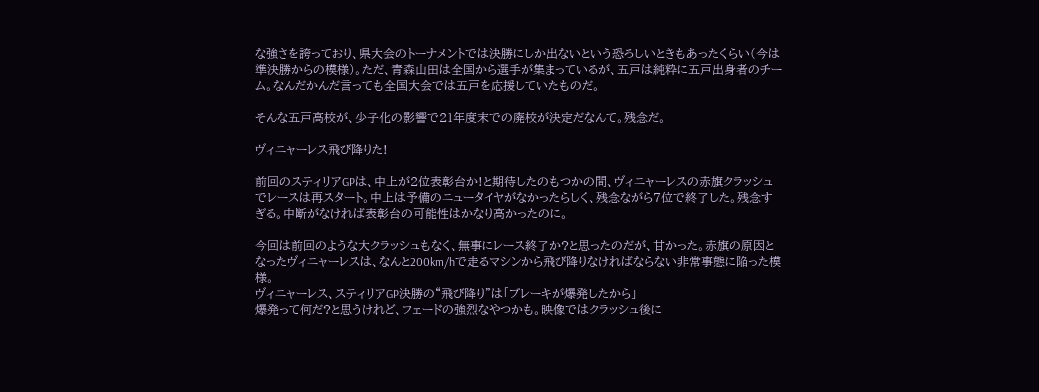な強さを誇っており、県大会のトーナメントでは決勝にしか出ないという恐ろしいときもあったくらい(今は準決勝からの模様)。ただ、青森山田は全国から選手が集まっているが、五戸は純粋に五戸出身者のチーム。なんだかんだ言っても全国大会では五戸を応援していたものだ。

そんな五戸高校が、少子化の影響で21年度末での廃校が決定だなんて。残念だ。

ヴィニャーレス飛び降りた!

前回のスティリアGPは、中上が2位表彰台か!と期待したのもつかの間、ヴィニャーレスの赤旗クラッシュでレースは再スタート。中上は予備のニュータイヤがなかったらしく、残念ながら7位で終了した。残念すぎる。中断がなければ表彰台の可能性はかなり高かったのに。

今回は前回のような大クラッシュもなく、無事にレース終了か?と思ったのだが、甘かった。赤旗の原因となったヴィニャーレスは、なんと200km/hで走るマシンから飛び降りなければならない非常事態に陥った模様。
ヴィニャーレス、スティリアGP決勝の“飛び降り”は「ブレーキが爆発したから」
爆発って何だ?と思うけれど、フェードの強烈なやつかも。映像ではクラッシュ後に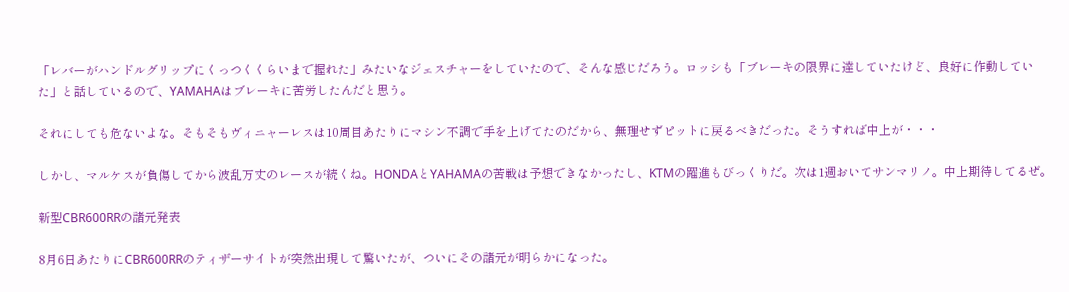「レバーがハンドルグリップにくっつくくらいまで握れた」みたいなジェスチャーをしていたので、そんな感じだろう。ロッシも「ブレーキの限界に達していたけど、良好に作動していた」と話しているので、YAMAHAはブレーキに苦労したんだと思う。

それにしても危ないよな。そもそもヴィニャーレスは10周目あたりにマシン不調で手を上げてたのだから、無理せずピットに戻るべきだった。そうすれば中上が・・・

しかし、マルケスが負傷してから波乱万丈のレースが続くね。HONDAとYAHAMAの苦戦は予想できなかったし、KTMの躍進もびっくりだ。次は1週おいてサンマリノ。中上期待してるぜ。

新型CBR600RRの諸元発表

8月6日あたりにCBR600RRのティザーサイトが突然出現して驚いたが、ついにその諸元が明らかになった。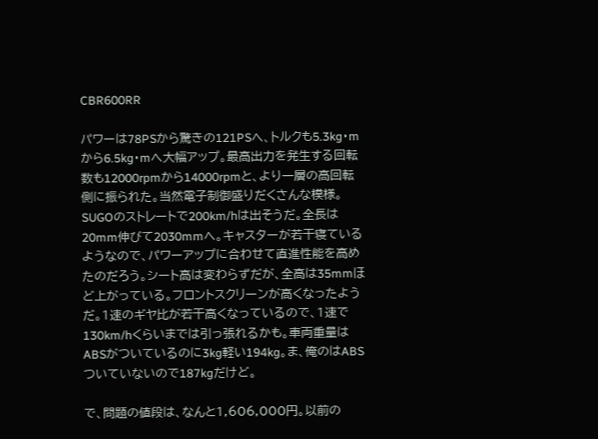CBR600RR

パワーは78PSから驚きの121PSへ、トルクも5.3kg・mから6.5kg・mへ大幅アップ。最高出力を発生する回転数も12000rpmから14000rpmと、より一層の高回転側に振られた。当然電子制御盛りだくさんな模様。SUGOのストレートで200km/hは出そうだ。全長は20mm伸びて2030mmへ。キャスターが若干寝ているようなので、パワーアップに合わせて直進性能を高めたのだろう。シート高は変わらずだが、全高は35mmほど上がっている。フロントスクリーンが高くなったようだ。1速のギヤ比が若干高くなっているので、1速で130km/hくらいまでは引っ張れるかも。車両重量はABSがついているのに3kg軽い194kg。ま、俺のはABSついていないので187kgだけど。

で、問題の値段は、なんと1,606,000円。以前の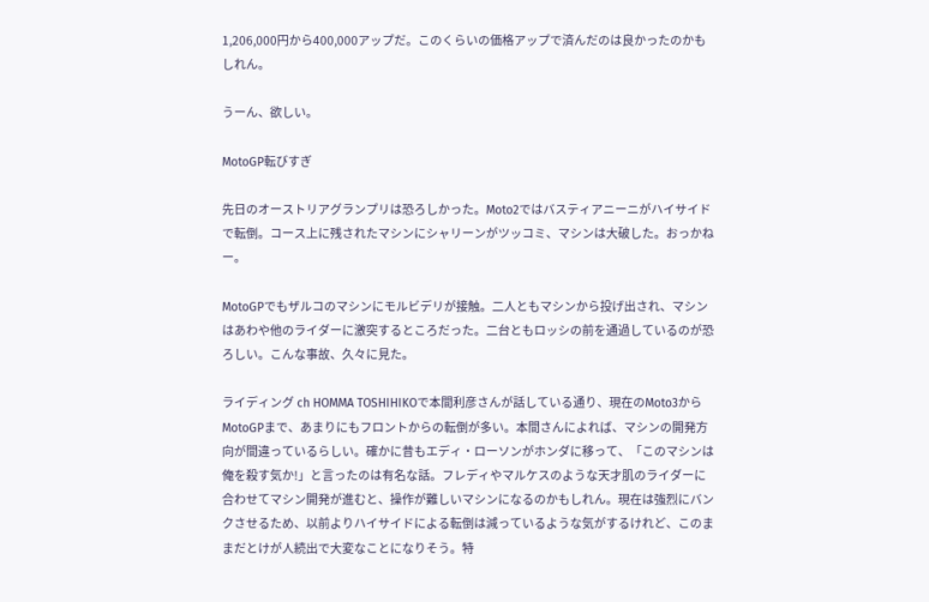1,206,000円から400,000アップだ。このくらいの価格アップで済んだのは良かったのかもしれん。

うーん、欲しい。

MotoGP転びすぎ

先日のオーストリアグランプリは恐ろしかった。Moto2ではバスティアニーニがハイサイドで転倒。コース上に残されたマシンにシャリーンがツッコミ、マシンは大破した。おっかねー。

MotoGPでもザルコのマシンにモルビデリが接触。二人ともマシンから投げ出され、マシンはあわや他のライダーに激突するところだった。二台ともロッシの前を通過しているのが恐ろしい。こんな事故、久々に見た。

ライディング ch HOMMA TOSHIHIKOで本間利彦さんが話している通り、現在のMoto3からMotoGPまで、あまりにもフロントからの転倒が多い。本間さんによれば、マシンの開発方向が間違っているらしい。確かに昔もエディ・ローソンがホンダに移って、「このマシンは俺を殺す気か!」と言ったのは有名な話。フレディやマルケスのような天才肌のライダーに合わせてマシン開発が進むと、操作が難しいマシンになるのかもしれん。現在は強烈にバンクさせるため、以前よりハイサイドによる転倒は減っているような気がするけれど、このままだとけが人続出で大変なことになりそう。特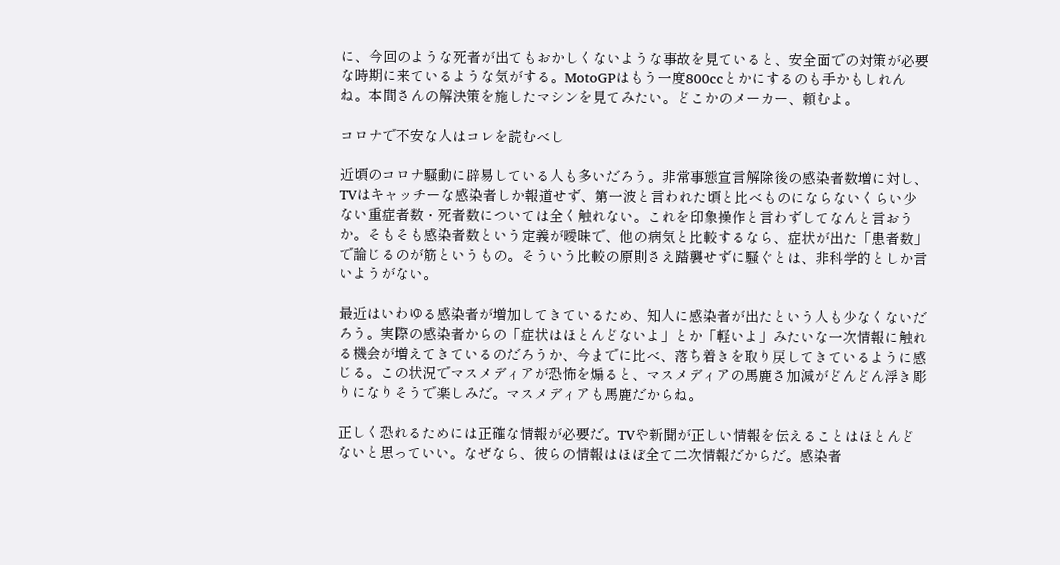に、今回のような死者が出てもおかしくないような事故を見ていると、安全面での対策が必要な時期に来ているような気がする。MotoGPはもう一度800ccとかにするのも手かもしれんね。本間さんの解決策を施したマシンを見てみたい。どこかのメーカー、頼むよ。

コロナで不安な人はコレを読むべし

近頃のコロナ騒動に辟易している人も多いだろう。非常事態宣言解除後の感染者数増に対し、TVはキャッチーな感染者しか報道せず、第一波と言われた頃と比べものにならないくらい少ない重症者数・死者数については全く触れない。これを印象操作と言わずしてなんと言おうか。そもそも感染者数という定義が曖昧で、他の病気と比較するなら、症状が出た「患者数」で論じるのが筋というもの。そういう比較の原則さえ踏襲せずに騒ぐとは、非科学的としか言いようがない。

最近はいわゆる感染者が増加してきているため、知人に感染者が出たという人も少なくないだろう。実際の感染者からの「症状はほとんどないよ」とか「軽いよ」みたいな一次情報に触れる機会が増えてきているのだろうか、今までに比べ、落ち着きを取り戻してきているように感じる。この状況でマスメディアが恐怖を煽ると、マスメディアの馬鹿さ加減がどんどん浮き彫りになりそうで楽しみだ。マスメディアも馬鹿だからね。

正しく恐れるためには正確な情報が必要だ。TVや新聞が正しい情報を伝えることはほとんどないと思っていい。なぜなら、彼らの情報はほぼ全て二次情報だからだ。感染者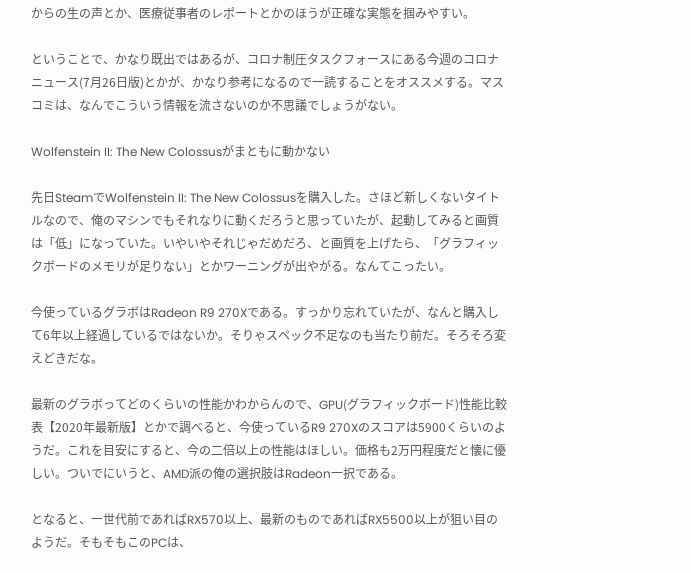からの生の声とか、医療従事者のレポートとかのほうが正確な実態を掴みやすい。

ということで、かなり既出ではあるが、コロナ制圧タスクフォースにある今週のコロナニュース(7月26日版)とかが、かなり参考になるので一読することをオススメする。マスコミは、なんでこういう情報を流さないのか不思議でしょうがない。

Wolfenstein II: The New Colossusがまともに動かない

先日SteamでWolfenstein II: The New Colossusを購入した。さほど新しくないタイトルなので、俺のマシンでもそれなりに動くだろうと思っていたが、起動してみると画質は「低」になっていた。いやいやそれじゃだめだろ、と画質を上げたら、「グラフィックボードのメモリが足りない」とかワーニングが出やがる。なんてこったい。

今使っているグラボはRadeon R9 270Xである。すっかり忘れていたが、なんと購入して6年以上経過しているではないか。そりゃスペック不足なのも当たり前だ。そろそろ変えどきだな。

最新のグラボってどのくらいの性能かわからんので、GPU(グラフィックボード)性能比較表【2020年最新版】とかで調べると、今使っているR9 270Xのスコアは5900くらいのようだ。これを目安にすると、今の二倍以上の性能はほしい。価格も2万円程度だと懐に優しい。ついでにいうと、AMD派の俺の選択肢はRadeon一択である。

となると、一世代前であればRX570以上、最新のものであればRX5500以上が狙い目のようだ。そもそもこのPCは、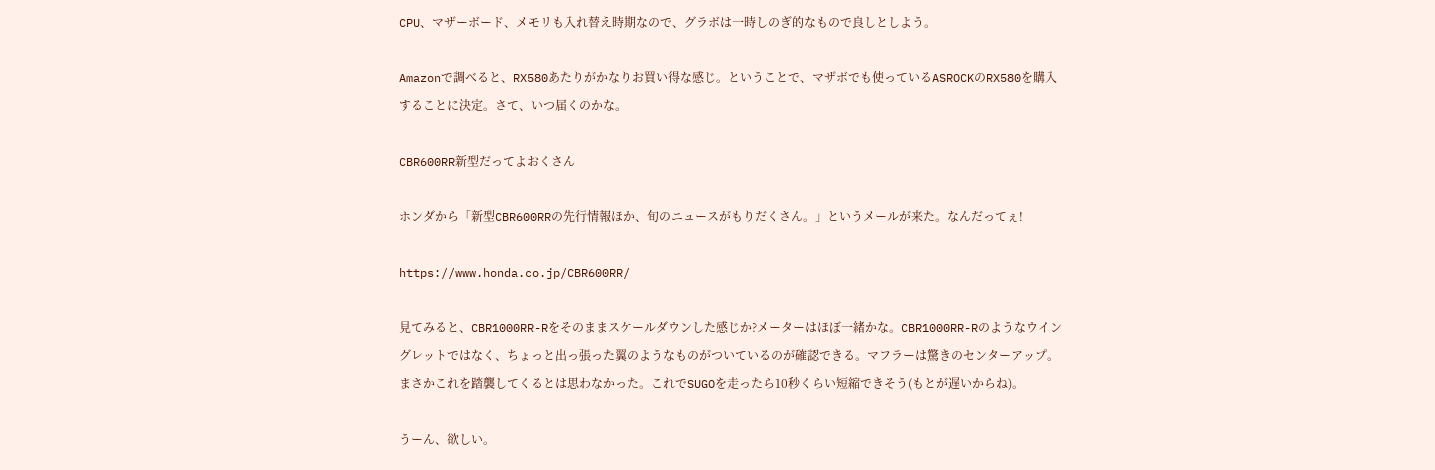CPU、マザーボード、メモリも入れ替え時期なので、グラボは一時しのぎ的なもので良しとしよう。

Amazonで調べると、RX580あたりがかなりお買い得な感じ。ということで、マザボでも使っているASROCKのRX580を購入することに決定。さて、いつ届くのかな。

CBR600RR新型だってよおくさん

ホンダから「新型CBR600RRの先行情報ほか、旬のニュースがもりだくさん。」というメールが来た。なんだってぇ!

https://www.honda.co.jp/CBR600RR/

見てみると、CBR1000RR-Rをそのままスケールダウンした感じか?メーターはほぼ一緒かな。CBR1000RR-Rのようなウイングレットではなく、ちょっと出っ張った翼のようなものがついているのが確認できる。マフラーは驚きのセンターアップ。まさかこれを踏襲してくるとは思わなかった。これでSUGOを走ったら10秒くらい短縮できそう(もとが遅いからね)。

うーん、欲しい。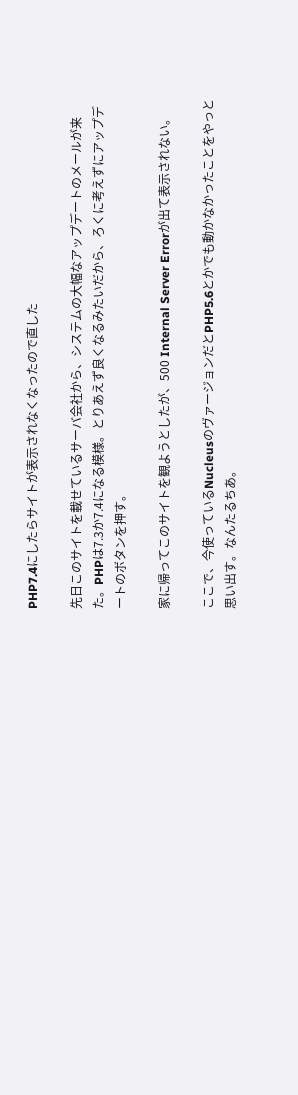PHP7.4にしたらサイトが表示されなくなったので直した

先日このサイトを載せているサーバ会社から、システムの大幅なアップデートのメールが来た。PHPは7.3か7.4になる模様。とりあえず良くなるみたいだから、ろくに考えずにアップデートのボタンを押す。

家に帰ってこのサイトを観ようとしたが、500 Internal Server Errorが出て表示されない。

ここで、今使っているNucleusのヴァージョンだとPHP5.6とかでも動かなかったことをやっと思い出す。なんたるちあ。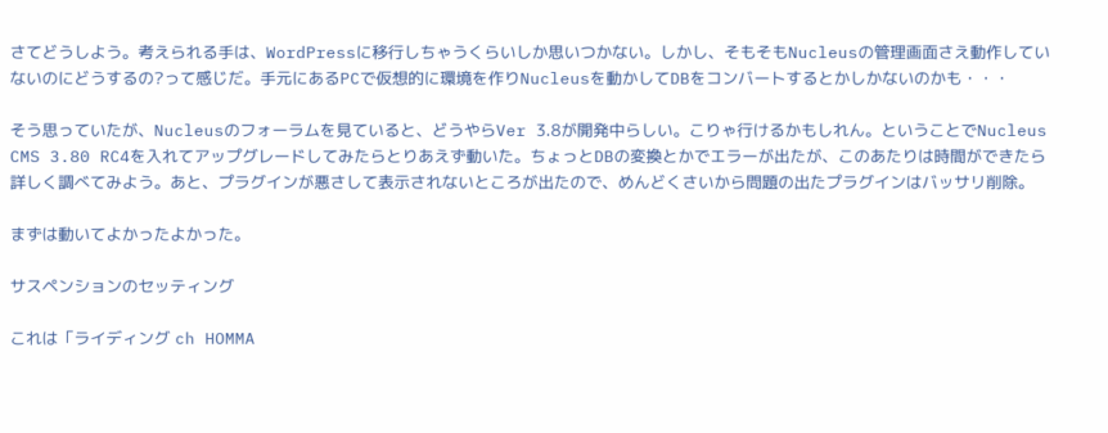さてどうしよう。考えられる手は、WordPressに移行しちゃうくらいしか思いつかない。しかし、そもそもNucleusの管理画面さえ動作していないのにどうするの?って感じだ。手元にあるPCで仮想的に環境を作りNucleusを動かしてDBをコンバートするとかしかないのかも・・・

そう思っていたが、Nucleusのフォーラムを見ていると、どうやらVer 3.8が開発中らしい。こりゃ行けるかもしれん。ということでNucleus CMS 3.80 RC4を入れてアップグレードしてみたらとりあえず動いた。ちょっとDBの変換とかでエラーが出たが、このあたりは時間ができたら詳しく調べてみよう。あと、プラグインが悪さして表示されないところが出たので、めんどくさいから問題の出たプラグインはバッサリ削除。

まずは動いてよかったよかった。

サスペンションのセッティング

これは「ライディング ch HOMMA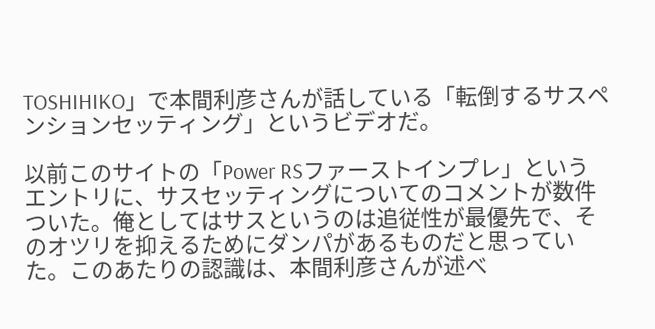TOSHIHIKO」で本間利彦さんが話している「転倒するサスペンションセッティング」というビデオだ。

以前このサイトの「Power RSファーストインプレ」というエントリに、サスセッティングについてのコメントが数件ついた。俺としてはサスというのは追従性が最優先で、そのオツリを抑えるためにダンパがあるものだと思っていた。このあたりの認識は、本間利彦さんが述べ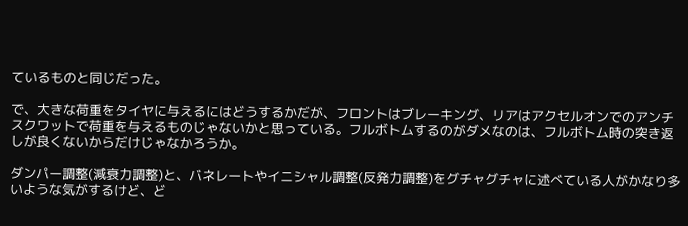ているものと同じだった。

で、大きな荷重をタイヤに与えるにはどうするかだが、フロントはブレーキング、リアはアクセルオンでのアンチスクワットで荷重を与えるものじゃないかと思っている。フルボトムするのがダメなのは、フルボトム時の突き返しが良くないからだけじゃなかろうか。

ダンパー調整(減衰力調整)と、バネレートやイニシャル調整(反発力調整)をグチャグチャに述べている人がかなり多いような気がするけど、ど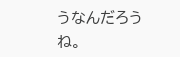うなんだろうね。